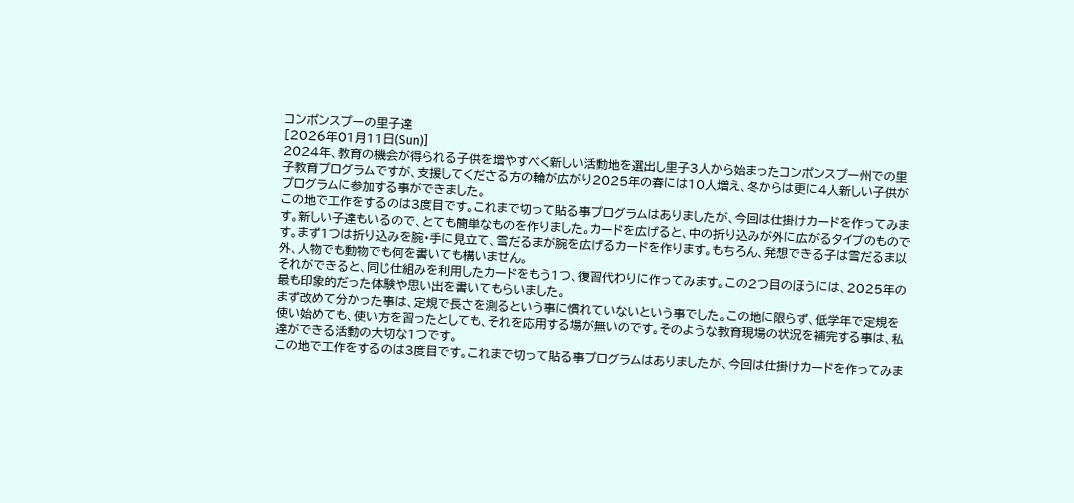コンポンスプーの里子達
[2026年01月11日(Sun)]
2024年、教育の機会が得られる子供を増やすべく新しい活動地を選出し里子3人から始まったコンポンスプー州での里子教育プログラムですが、支援してくださる方の輪が広がり2025年の春には10人増え、冬からは更に4人新しい子供がプログラムに参加する事ができました。
この地で工作をするのは3度目です。これまで切って貼る事プログラムはありましたが、今回は仕掛けカードを作ってみます。新しい子達もいるので、とても簡単なものを作りました。カードを広げると、中の折り込みが外に広がるタイプのものです。まず1つは折り込みを腕・手に見立て、雪だるまが腕を広げるカードを作ります。もちろん、発想できる子は雪だるま以外、人物でも動物でも何を書いても構いません。
それができると、同じ仕組みを利用したカードをもう1つ、復習代わりに作ってみます。この2つ目のほうには、2025年の最も印象的だった体験や思い出を書いてもらいました。
まず改めて分かった事は、定規で長さを測るという事に慣れていないという事でした。この地に限らず、低学年で定規を使い始めても、使い方を習ったとしても、それを応用する場が無いのです。そのような教育現場の状況を補完する事は、私達ができる活動の大切な1つです。
この地で工作をするのは3度目です。これまで切って貼る事プログラムはありましたが、今回は仕掛けカードを作ってみま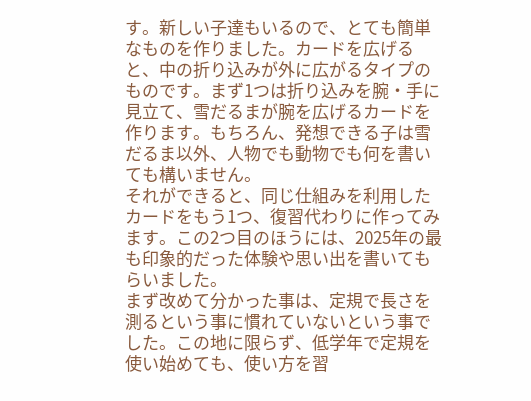す。新しい子達もいるので、とても簡単なものを作りました。カードを広げると、中の折り込みが外に広がるタイプのものです。まず1つは折り込みを腕・手に見立て、雪だるまが腕を広げるカードを作ります。もちろん、発想できる子は雪だるま以外、人物でも動物でも何を書いても構いません。
それができると、同じ仕組みを利用したカードをもう1つ、復習代わりに作ってみます。この2つ目のほうには、2025年の最も印象的だった体験や思い出を書いてもらいました。
まず改めて分かった事は、定規で長さを測るという事に慣れていないという事でした。この地に限らず、低学年で定規を使い始めても、使い方を習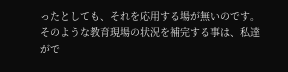ったとしても、それを応用する場が無いのです。そのような教育現場の状況を補完する事は、私達がで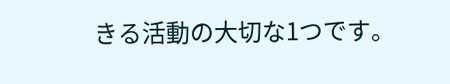きる活動の大切な1つです。